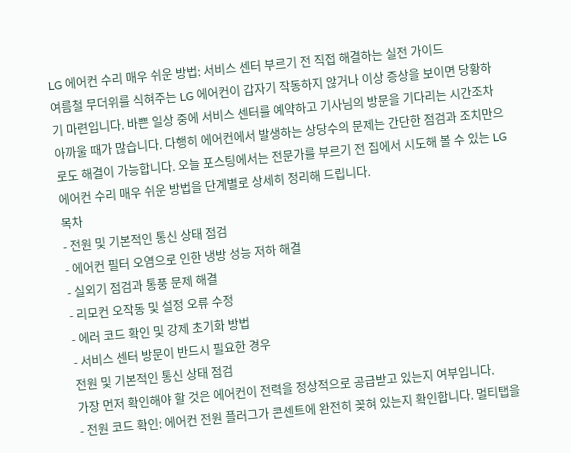LG 에어컨 수리 매우 쉬운 방법: 서비스 센터 부르기 전 직접 해결하는 실전 가이드
여름철 무더위를 식혀주는 LG 에어컨이 갑자기 작동하지 않거나 이상 증상을 보이면 당황하기 마련입니다. 바쁜 일상 중에 서비스 센터를 예약하고 기사님의 방문을 기다리는 시간조차 아까울 때가 많습니다. 다행히 에어컨에서 발생하는 상당수의 문제는 간단한 점검과 조치만으로도 해결이 가능합니다. 오늘 포스팅에서는 전문가를 부르기 전 집에서 시도해 볼 수 있는 LG 에어컨 수리 매우 쉬운 방법을 단계별로 상세히 정리해 드립니다.
목차
- 전원 및 기본적인 통신 상태 점검
- 에어컨 필터 오염으로 인한 냉방 성능 저하 해결
- 실외기 점검과 통풍 문제 해결
- 리모컨 오작동 및 설정 오류 수정
- 에러 코드 확인 및 강제 초기화 방법
- 서비스 센터 방문이 반드시 필요한 경우
전원 및 기본적인 통신 상태 점검
가장 먼저 확인해야 할 것은 에어컨이 전력을 정상적으로 공급받고 있는지 여부입니다.
- 전원 코드 확인: 에어컨 전원 플러그가 콘센트에 완전히 꽂혀 있는지 확인합니다. 멀티탭을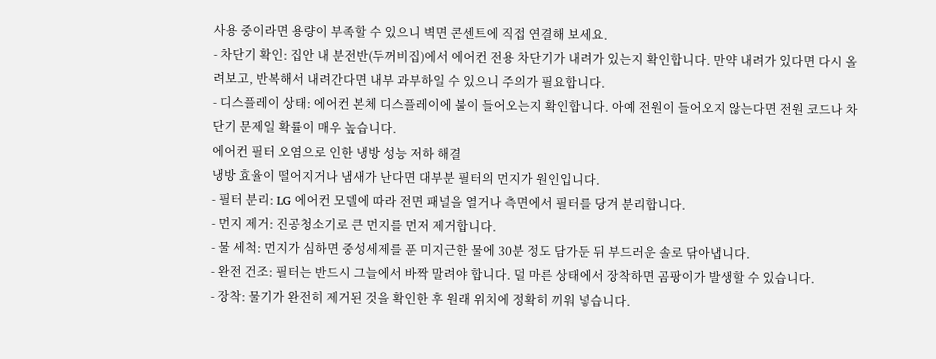사용 중이라면 용량이 부족할 수 있으니 벽면 콘센트에 직접 연결해 보세요.
- 차단기 확인: 집안 내 분전반(두꺼비집)에서 에어컨 전용 차단기가 내려가 있는지 확인합니다. 만약 내려가 있다면 다시 올려보고, 반복해서 내려간다면 내부 과부하일 수 있으니 주의가 필요합니다.
- 디스플레이 상태: 에어컨 본체 디스플레이에 불이 들어오는지 확인합니다. 아예 전원이 들어오지 않는다면 전원 코드나 차단기 문제일 확률이 매우 높습니다.
에어컨 필터 오염으로 인한 냉방 성능 저하 해결
냉방 효율이 떨어지거나 냄새가 난다면 대부분 필터의 먼지가 원인입니다.
- 필터 분리: LG 에어컨 모델에 따라 전면 패널을 열거나 측면에서 필터를 당겨 분리합니다.
- 먼지 제거: 진공청소기로 큰 먼지를 먼저 제거합니다.
- 물 세척: 먼지가 심하면 중성세제를 푼 미지근한 물에 30분 정도 담가둔 뒤 부드러운 솔로 닦아냅니다.
- 완전 건조: 필터는 반드시 그늘에서 바짝 말려야 합니다. 덜 마른 상태에서 장착하면 곰팡이가 발생할 수 있습니다.
- 장착: 물기가 완전히 제거된 것을 확인한 후 원래 위치에 정확히 끼워 넣습니다.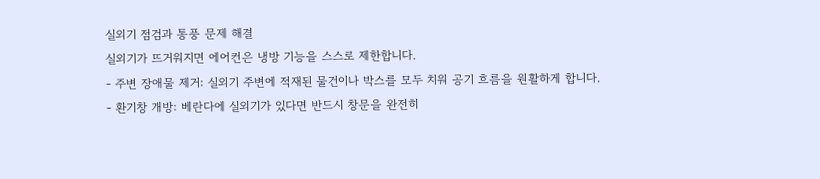실외기 점검과 통풍 문제 해결
실외기가 뜨거워지면 에어컨은 냉방 기능을 스스로 제한합니다.
- 주변 장애물 제거: 실외기 주변에 적재된 물건이나 박스를 모두 치워 공기 흐름을 원활하게 합니다.
- 환기창 개방: 베란다에 실외기가 있다면 반드시 창문을 완전히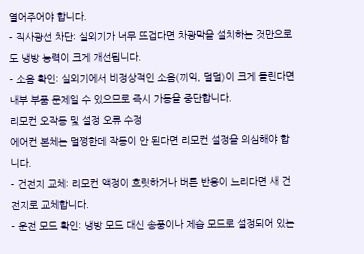열어주어야 합니다.
- 직사광선 차단: 실외기가 너무 뜨겁다면 차광막을 설치하는 것만으로도 냉방 능력이 크게 개선됩니다.
- 소음 확인: 실외기에서 비정상적인 소음(끼익, 덜덜)이 크게 들린다면 내부 부품 문제일 수 있으므로 즉시 가동을 중단합니다.
리모컨 오작동 및 설정 오류 수정
에어컨 본체는 멀쩡한데 작동이 안 된다면 리모컨 설정을 의심해야 합니다.
- 건전지 교체: 리모컨 액정이 흐릿하거나 버튼 반응이 느리다면 새 건전지로 교체합니다.
- 운전 모드 확인: 냉방 모드 대신 송풍이나 제습 모드로 설정되어 있는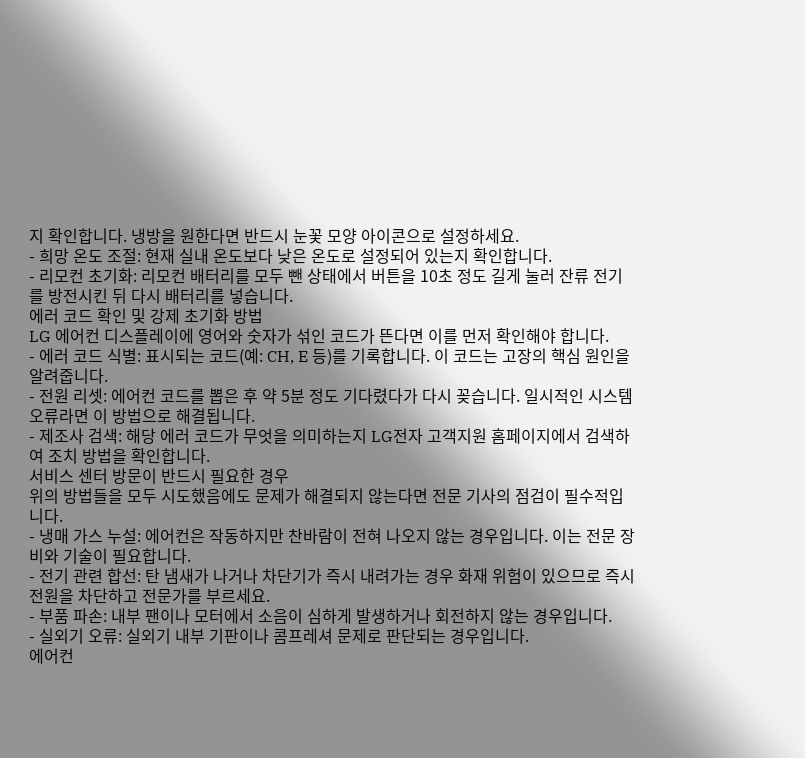지 확인합니다. 냉방을 원한다면 반드시 눈꽃 모양 아이콘으로 설정하세요.
- 희망 온도 조절: 현재 실내 온도보다 낮은 온도로 설정되어 있는지 확인합니다.
- 리모컨 초기화: 리모컨 배터리를 모두 뺀 상태에서 버튼을 10초 정도 길게 눌러 잔류 전기를 방전시킨 뒤 다시 배터리를 넣습니다.
에러 코드 확인 및 강제 초기화 방법
LG 에어컨 디스플레이에 영어와 숫자가 섞인 코드가 뜬다면 이를 먼저 확인해야 합니다.
- 에러 코드 식별: 표시되는 코드(예: CH, E 등)를 기록합니다. 이 코드는 고장의 핵심 원인을 알려줍니다.
- 전원 리셋: 에어컨 코드를 뽑은 후 약 5분 정도 기다렸다가 다시 꽂습니다. 일시적인 시스템 오류라면 이 방법으로 해결됩니다.
- 제조사 검색: 해당 에러 코드가 무엇을 의미하는지 LG전자 고객지원 홈페이지에서 검색하여 조치 방법을 확인합니다.
서비스 센터 방문이 반드시 필요한 경우
위의 방법들을 모두 시도했음에도 문제가 해결되지 않는다면 전문 기사의 점검이 필수적입니다.
- 냉매 가스 누설: 에어컨은 작동하지만 찬바람이 전혀 나오지 않는 경우입니다. 이는 전문 장비와 기술이 필요합니다.
- 전기 관련 합선: 탄 냄새가 나거나 차단기가 즉시 내려가는 경우 화재 위험이 있으므로 즉시 전원을 차단하고 전문가를 부르세요.
- 부품 파손: 내부 팬이나 모터에서 소음이 심하게 발생하거나 회전하지 않는 경우입니다.
- 실외기 오류: 실외기 내부 기판이나 콤프레셔 문제로 판단되는 경우입니다.
에어컨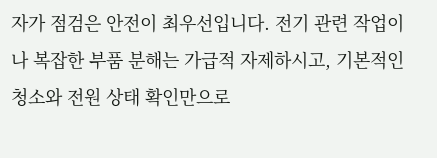자가 점검은 안전이 최우선입니다. 전기 관련 작업이나 복잡한 부품 분해는 가급적 자제하시고, 기본적인 청소와 전원 상태 확인만으로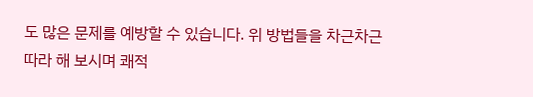도 많은 문제를 예방할 수 있습니다. 위 방법들을 차근차근 따라 해 보시며 쾌적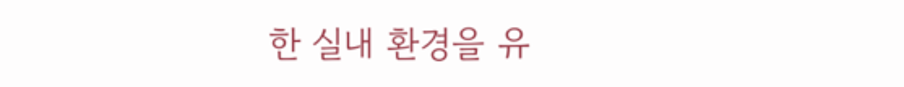한 실내 환경을 유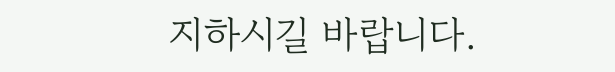지하시길 바랍니다.